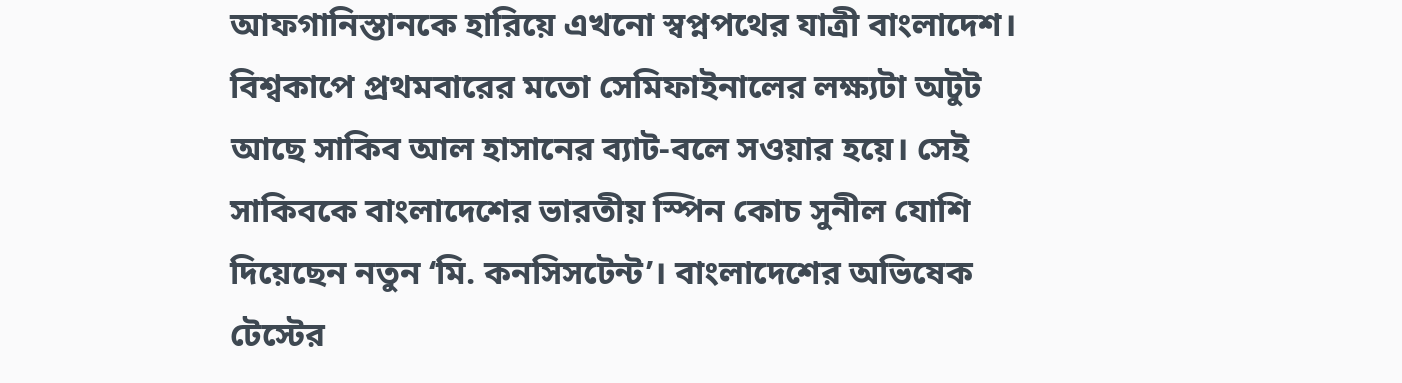আফগানিস্তানকে হারিয়ে এখনো স্বপ্নপথের যাত্রী বাংলাদেশ। বিশ্বকাপে প্রথমবারের মতো সেমিফাইনালের লক্ষ্যটা অটুট আছে সাকিব আল হাসানের ব্যাট-বলে সওয়ার হয়ে। সেই সাকিবকে বাংলাদেশের ভারতীয় স্পিন কোচ সুনীল যোশি দিয়েছেন নতুন ‘মি. কনসিসটেন্ট’। বাংলাদেশের অভিষেক টেস্টের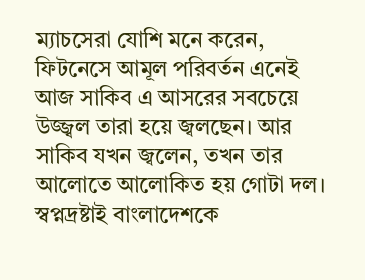ম্যাচসেরা যোশি মনে করেন, ফিটনেসে আমূল পরিবর্তন এনেই আজ সাকিব এ আসরের সবচেয়ে উজ্জ্বল তারা হয়ে জ্বলছেন। আর সাকিব যখন জ্বলেন, তখন তার আলোতে আলোকিত হয় গোটা দল। স্বপ্নদ্রষ্টাই বাংলাদেশকে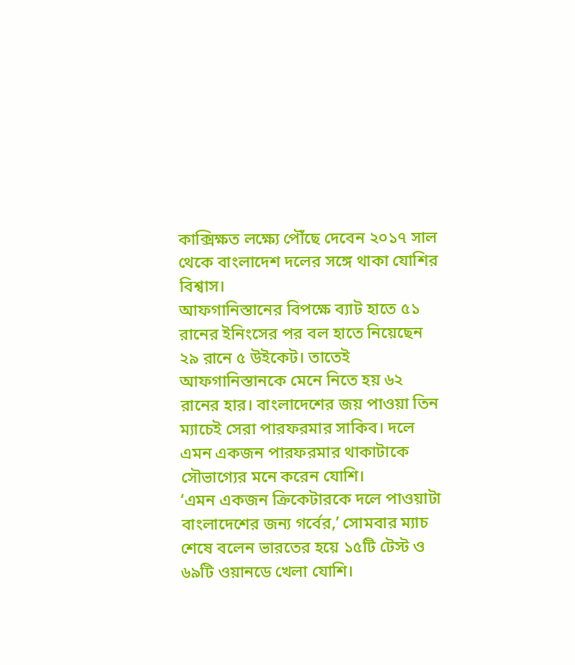কাক্সিক্ষত লক্ষ্যে পৌঁছে দেবেন ২০১৭ সাল থেকে বাংলাদেশ দলের সঙ্গে থাকা যোশির বিশ্বাস।
আফগানিস্তানের বিপক্ষে ব্যাট হাতে ৫১ রানের ইনিংসের পর বল হাতে নিয়েছেন ২৯ রানে ৫ উইকেট। তাতেই আফগানিস্তানকে মেনে নিতে হয় ৬২ রানের হার। বাংলাদেশের জয় পাওয়া তিন ম্যাচেই সেরা পারফরমার সাকিব। দলে এমন একজন পারফরমার থাকাটাকে সৌভাগ্যের মনে করেন যোশি।
‘এমন একজন ক্রিকেটারকে দলে পাওয়াটা বাংলাদেশের জন্য গর্বের,’ সোমবার ম্যাচ শেষে বলেন ভারতের হয়ে ১৫টি টেস্ট ও ৬৯টি ওয়ানডে খেলা যোশি।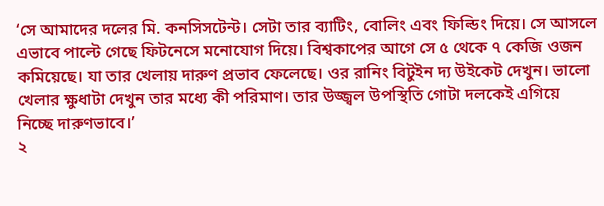‘সে আমাদের দলের মি. কনসিসটেন্ট। সেটা তার ব্যাটিং, বোলিং এবং ফিল্ডিং দিয়ে। সে আসলে এভাবে পাল্টে গেছে ফিটনেসে মনোযোগ দিয়ে। বিশ্বকাপের আগে সে ৫ থেকে ৭ কেজি ওজন কমিয়েছে। যা তার খেলায় দারুণ প্রভাব ফেলেছে। ওর রানিং বিটুইন দ্য উইকেট দেখুন। ভালো খেলার ক্ষুধাটা দেখুন তার মধ্যে কী পরিমাণ। তার উজ্জ্বল উপস্থিতি গোটা দলকেই এগিয়ে নিচ্ছে দারুণভাবে।’
২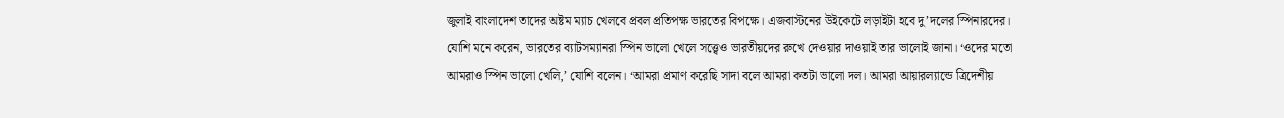জুলাই বাংলাদেশ তাদের অষ্টম ম্যাচ খেলবে প্রবল প্রতিপক্ষ ভারতের বিপক্ষে। এজবাস্টনের উইকেটে লড়াইটা হবে দু’দলের স্পিনারদের। যোশি মনে করেন, ভারতের ব্যাটসম্যানরা স্পিন ভালো খেলে সত্ত্বেও ভারতীয়দের রুখে দেওয়ার দাওয়াই তার ভালোই জানা। ‘ওদের মতো আমরাও স্পিন ভালো খেলি,’ যোশি বলেন। ‘আমরা প্রমাণ করেছি সাদা বলে আমরা কতটা ভালো দল। আমরা আয়ারল্যান্ডে ত্রিদেশীয়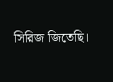সিরিজ জিতেছি।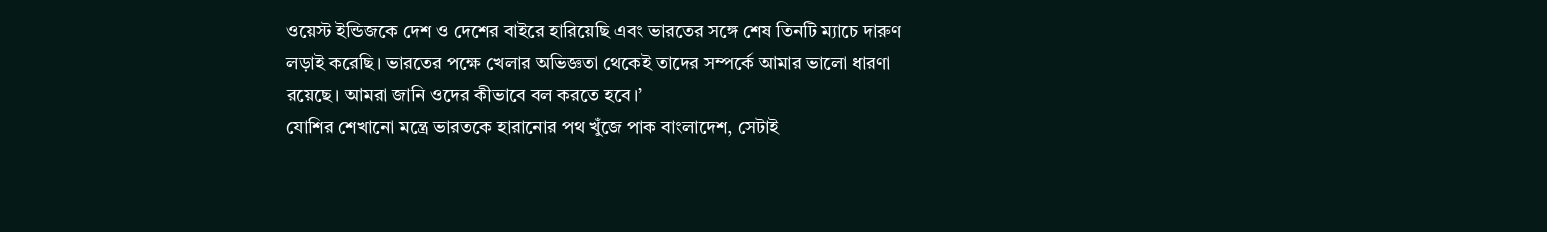ওয়েস্ট ইন্ডিজকে দেশ ও দেশের বাইরে হারিয়েছি এবং ভারতের সঙ্গে শেষ তিনটি ম্যাচে দারুণ লড়াই করেছি। ভারতের পক্ষে খেলার অভিজ্ঞতা থেকেই তাদের সম্পর্কে আমার ভালো ধারণা রয়েছে। আমরা জানি ওদের কীভাবে বল করতে হবে।’
যোশির শেখানো মন্ত্রে ভারতকে হারানোর পথ খুঁজে পাক বাংলাদেশ, সেটাই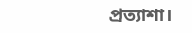প্রত্যাশা।